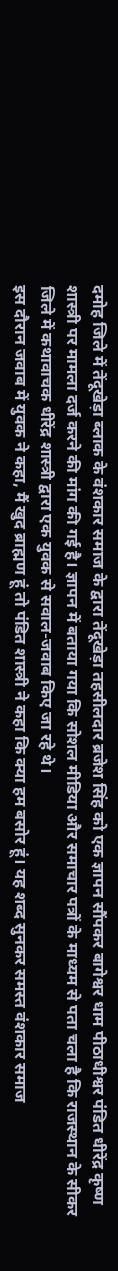दमोह जिले में तेंदूखेड़ा ब्लाक के वंशकार समाज के द्वारा तेंदूखेड़ा तहसीलदार ब्रजेश सिंह को एक ज्ञापन सौंपकर बागेश्वर धाम पीठाधीश्वर पंडित धीरेंद्र कृष्ण शास्त्री पर मामला दर्ज करने की मांग की गई है। ज्ञापन में बताया गया कि सोशल मीडिया और समाचार पत्रों के माध्यम से पता चला है कि राजस्थान के सीकर जिले में कथावाचक धीरेंद्र शास्त्री द्वारा एक युवक से सवाल-जवाब किए जा रहे थे।
इस दौरान जवाब में युवक ने कहा, मैं खुद ब्राह्मण हूं तो पंडित शास्त्री ने कहा कि क्या हम बसोर हूं। यह शब्द सुनकर समस्त वंशकार समाज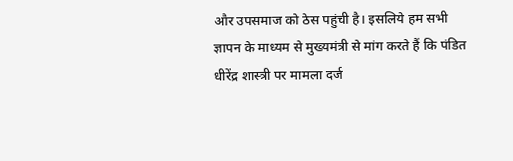और उपसमाज को ठेस पहुंची है। इसलिये हम सभी ज्ञापन के माध्यम से मुख्यमंत्री से मांग करते हैं कि पंडित धीरेंद्र शास्त्री पर मामला दर्ज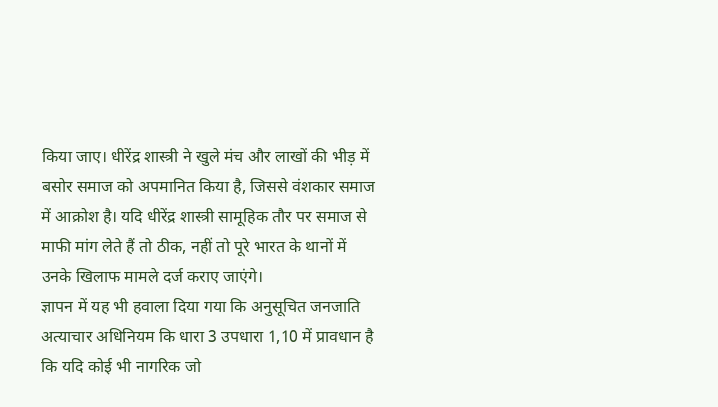किया जाए। धीरेंद्र शास्त्री ने खुले मंच और लाखों की भीड़ में बसोर समाज को अपमानित किया है, जिससे वंशकार समाज में आक्रोश है। यदि धीरेंद्र शास्त्री सामूहिक तौर पर समाज से माफी मांग लेते हैं तो ठीक, नहीं तो पूरे भारत के थानों में उनके खिलाफ मामले दर्ज कराए जाएंगे।
ज्ञापन में यह भी हवाला दिया गया कि अनुसूचित जनजाति अत्याचार अधिनियम कि धारा 3 उपधारा 1,10 में प्रावधान है कि यदि कोई भी नागरिक जो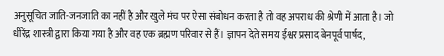अनुसूचित जाति-जनजाति का नहीं है और खुले मंच पर ऐसा संबोधन करता है तो वह अपराध की श्रेणी में आता है। जो धीरेंद्र शास्त्री द्वारा किया गया है और वह एक ब्रह्मण परिवार से हैं। ज्ञापन देते समय ईश्वर प्रसाद बेनपूर्व पार्षद,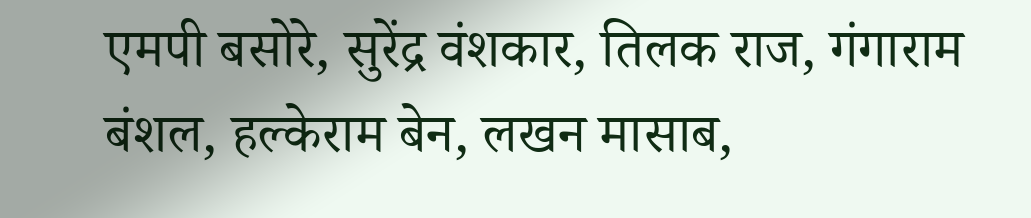एमपी बसोरे, सुरेंद्र वंशकार, तिलक राज, गंगाराम बंशल, हल्केराम बेन, लखन मासाब,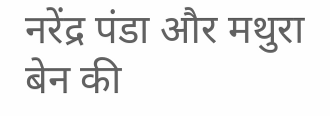नरेंद्र पंडा और मथुरा बेन की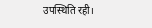उपस्थिति रही।